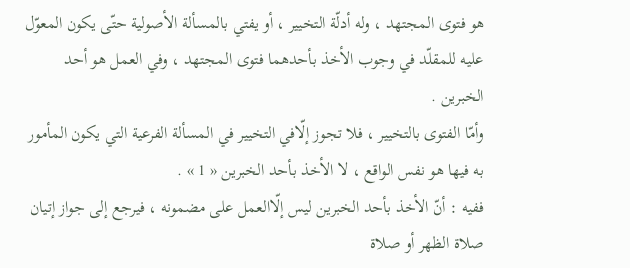هو فتوى المجتهد ، وله أدلّة التخيير ، أو يفتي بالمسألة الأصولية حتّى يكون المعوّل عليه للمقلّد في وجوب الأخذ بأحدهما فتوى المجتهد ، وفي العمل هو أحد الخبرين .
وأمّا الفتوى بالتخيير ، فلا تجوز إلّافي التخيير في المسألة الفرعية التي يكون المأمور به فيها هو نفس الواقع ، لا الأخذ بأحد الخبرين « 1 » .
ففيه : أنّ الأخذ بأحد الخبرين ليس إلّاالعمل على مضمونه ، فيرجع إلى جواز إتيان صلاة الظهر أو صلاة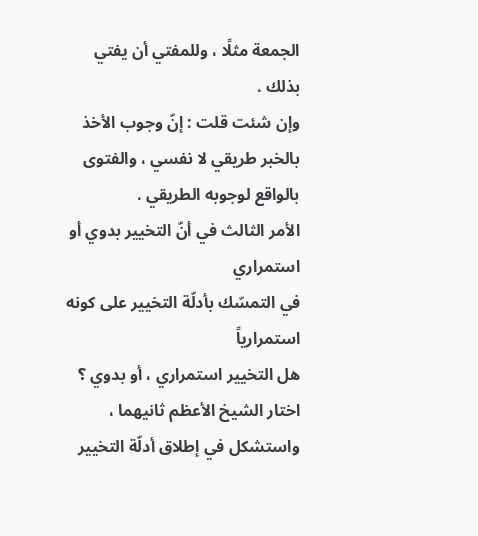الجمعة مثلًا ، وللمفتي أن يفتي بذلك .
وإن شئت قلت : إنّ وجوب الأخذ بالخبر طريقي لا نفسي ، والفتوى بالواقع لوجوبه الطريقي .
الأمر الثالث في أنّ التخيير بدوي أو استمراري
في التمسّك بأدلّة التخيير على كونه استمرارياً
هل التخيير استمراري ، أو بدوي ؟ اختار الشيخ الأعظم ثانيهما ، واستشكل في إطلاق أدلّة التخيير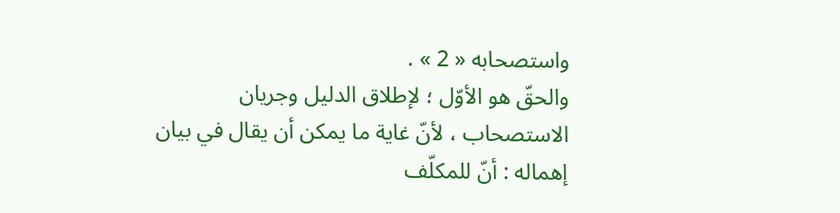واستصحابه « 2 » .
والحقّ هو الأوّل ؛ لإطلاق الدليل وجريان الاستصحاب ، لأنّ غاية ما يمكن أن يقال في بيان إهماله : أنّ للمكلّف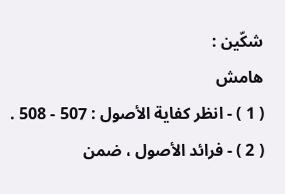شكّين :
هامش
( 1 ) - انظر كفاية الأصول : 507 - 508 .
( 2 ) - فرائد الأصول ، ضمن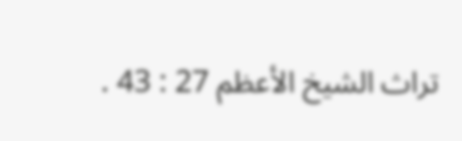تراث الشيخ الأعظم 27 : 43 .